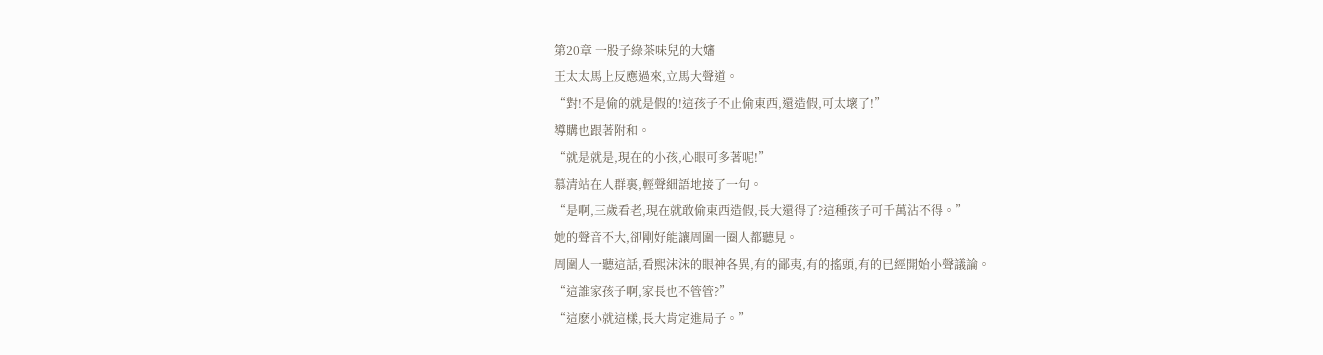第20章 一股子綠茶味兒的大嬸
王太太馬上反應過來,立馬大聲道。
“對!不是偷的就是假的!這孩子不止偷東西,還造假,可太壞了!”
導購也跟著附和。
“就是就是,現在的小孩,心眼可多著呢!”
慕清站在人群裏,輕聲細語地接了一句。
“是啊,三歲看老,現在就敢偷東西造假,長大還得了?這種孩子可千萬沾不得。”
她的聲音不大,卻剛好能讓周圍一圈人都聽見。
周圍人一聽這話,看熙沫沫的眼神各異,有的鄙夷,有的搖頭,有的已經開始小聲議論。
“這誰家孩子啊,家長也不管管?”
“這麽小就這樣,長大肯定進局子。”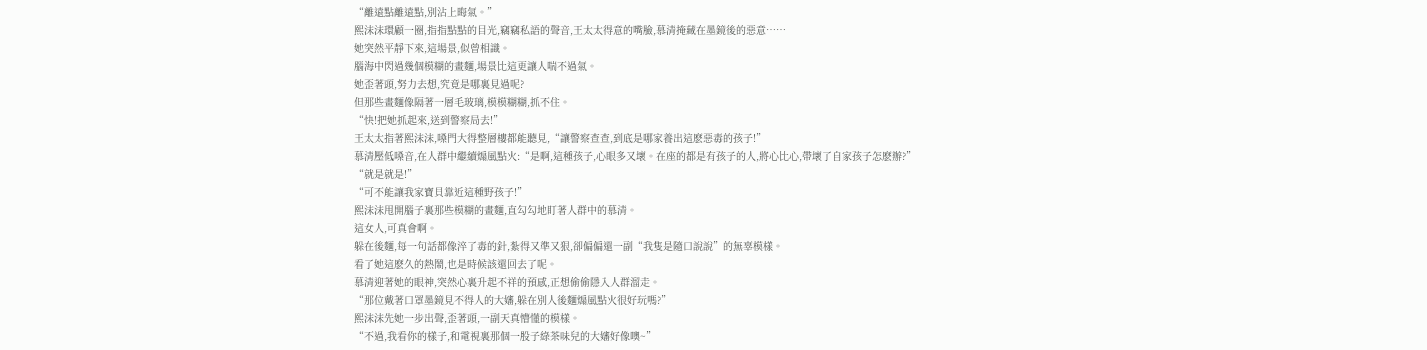“離遠點離遠點,別沾上晦氣。”
熙沫沫環顧一圈,指指點點的目光,竊竊私語的聲音,王太太得意的嘴臉,慕清掩藏在墨鏡後的惡意……
她突然平靜下來,這場景,似曾相識。
腦海中閃過幾個模糊的畫麵,場景比這更讓人喘不過氣。
她歪著頭,努力去想,究竟是哪裏見過呢?
但那些畫麵像隔著一層毛玻璃,模模糊糊,抓不住。
“快!把她抓起來,送到警察局去!”
王太太指著熙沫沫,嗓門大得整層樓都能聽見,“讓警察查查,到底是哪家養出這麽惡毒的孩子!”
慕清壓低嗓音,在人群中繼續煽風點火:“是啊,這種孩子,心眼多又壞。在座的都是有孩子的人,將心比心,帶壞了自家孩子怎麽辦?”
“就是就是!”
“可不能讓我家寶貝靠近這種野孩子!”
熙沫沫甩開腦子裏那些模糊的畫麵,直勾勾地盯著人群中的慕清。
這女人,可真會啊。
躲在後麵,每一句話都像淬了毒的針,紮得又準又狠,卻偏偏還一副“我隻是隨口說說”的無辜模樣。
看了她這麽久的熱鬧,也是時候該還回去了呢。
慕清迎著她的眼神,突然心裏升起不祥的預感,正想偷偷隱入人群溜走。
“那位戴著口罩墨鏡見不得人的大嬸,躲在別人後麵煽風點火很好玩嗎?”
熙沫沫先她一步出聲,歪著頭,一副天真懵懂的模樣。
“不過,我看你的樣子,和電視裏那個一股子綠茶味兒的大嬸好像噢~”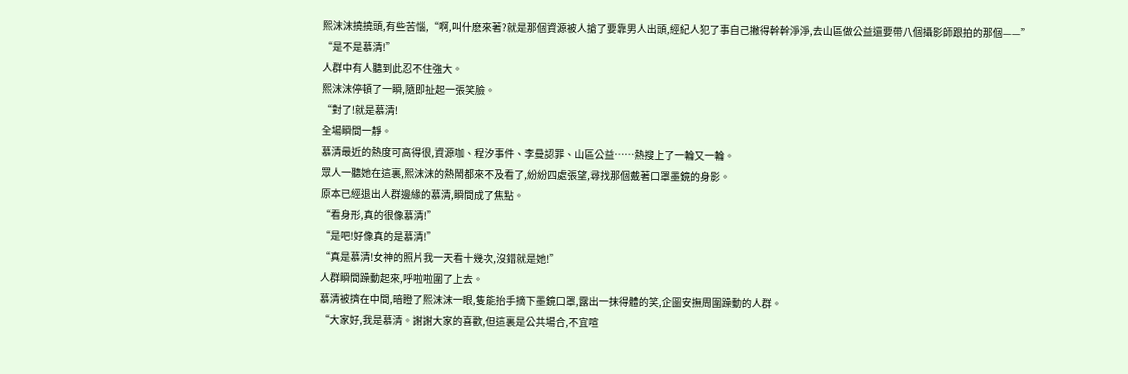熙沫沫撓撓頭,有些苦惱,“啊,叫什麽來著?就是那個資源被人搶了要靠男人出頭,經紀人犯了事自己撇得幹幹淨淨,去山區做公益還要帶八個攝影師跟拍的那個——”
“是不是慕清!”
人群中有人聽到此忍不住強大。
熙沫沫停頓了一瞬,隨即扯起一張笑臉。
“對了!就是慕清!
全場瞬間一靜。
慕清最近的熱度可高得很,資源咖、程汐事件、李曼認罪、山區公益……熱搜上了一輪又一輪。
眾人一聽她在這裏,熙沫沫的熱鬧都來不及看了,紛紛四處張望,尋找那個戴著口罩墨鏡的身影。
原本已經退出人群邊緣的慕清,瞬間成了焦點。
“看身形,真的很像慕清!”
“是吧!好像真的是慕清!”
“真是慕清!女神的照片我一天看十幾次,沒錯就是她!”
人群瞬間躁動起來,呼啦啦圍了上去。
慕清被擠在中間,暗瞪了熙沫沫一眼,隻能抬手摘下墨鏡口罩,露出一抹得體的笑,企圖安撫周圍躁動的人群。
“大家好,我是慕清。謝謝大家的喜歡,但這裏是公共場合,不宜喧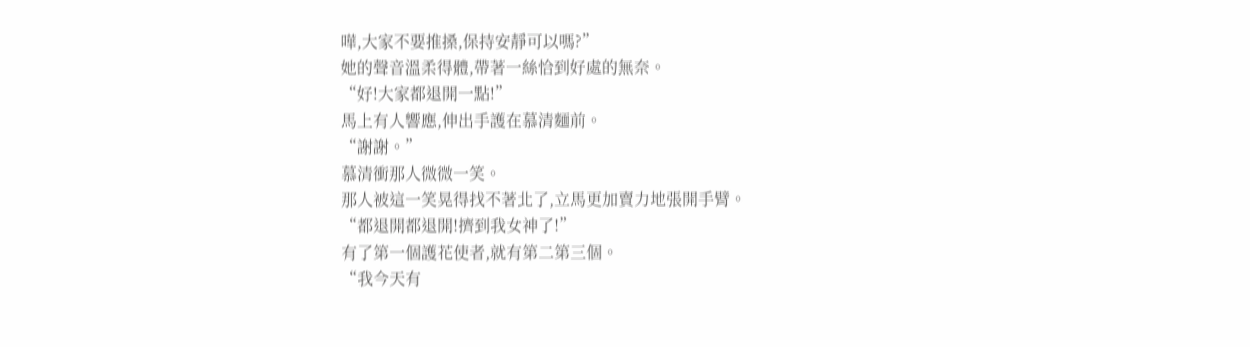嘩,大家不要推搡,保持安靜可以嗎?”
她的聲音溫柔得體,帶著一絲恰到好處的無奈。
“好!大家都退開一點!”
馬上有人響應,伸出手護在慕清麵前。
“謝謝。”
慕清衝那人微微一笑。
那人被這一笑晃得找不著北了,立馬更加賣力地張開手臂。
“都退開都退開!擠到我女神了!”
有了第一個護花使者,就有第二第三個。
“我今天有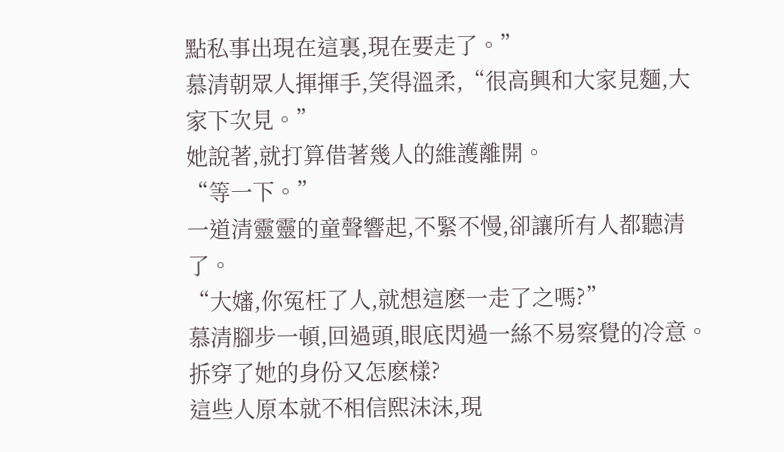點私事出現在這裏,現在要走了。”
慕清朝眾人揮揮手,笑得溫柔,“很高興和大家見麵,大家下次見。”
她說著,就打算借著幾人的維護離開。
“等一下。”
一道清靈靈的童聲響起,不緊不慢,卻讓所有人都聽清了。
“大嬸,你冤枉了人,就想這麽一走了之嗎?”
慕清腳步一頓,回過頭,眼底閃過一絲不易察覺的冷意。
拆穿了她的身份又怎麽樣?
這些人原本就不相信熙沫沫,現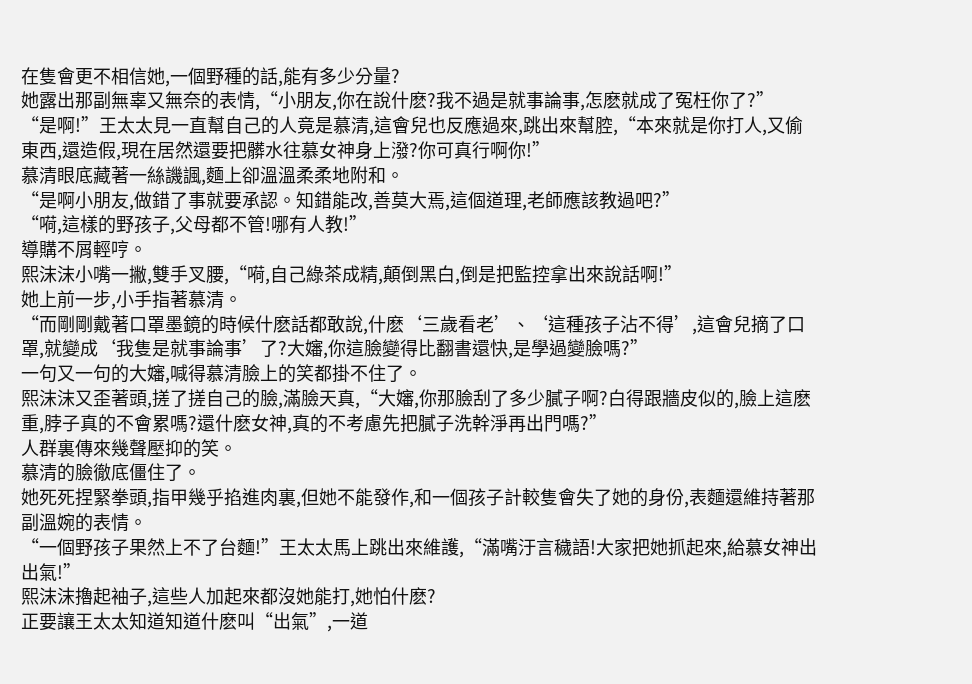在隻會更不相信她,一個野種的話,能有多少分量?
她露出那副無辜又無奈的表情,“小朋友,你在說什麽?我不過是就事論事,怎麽就成了冤枉你了?”
“是啊!”王太太見一直幫自己的人竟是慕清,這會兒也反應過來,跳出來幫腔,“本來就是你打人,又偷東西,還造假,現在居然還要把髒水往慕女神身上潑?你可真行啊你!”
慕清眼底藏著一絲譏諷,麵上卻溫溫柔柔地附和。
“是啊小朋友,做錯了事就要承認。知錯能改,善莫大焉,這個道理,老師應該教過吧?”
“嗬,這樣的野孩子,父母都不管!哪有人教!”
導購不屑輕哼。
熙沫沫小嘴一撇,雙手叉腰,“嗬,自己綠茶成精,顛倒黑白,倒是把監控拿出來說話啊!”
她上前一步,小手指著慕清。
“而剛剛戴著口罩墨鏡的時候什麽話都敢說,什麽‘三歲看老’、‘這種孩子沾不得’,這會兒摘了口罩,就變成‘我隻是就事論事’了?大嬸,你這臉變得比翻書還快,是學過變臉嗎?”
一句又一句的大嬸,喊得慕清臉上的笑都掛不住了。
熙沫沫又歪著頭,搓了搓自己的臉,滿臉天真,“大嬸,你那臉刮了多少膩子啊?白得跟牆皮似的,臉上這麽重,脖子真的不會累嗎?還什麽女神,真的不考慮先把膩子洗幹淨再出門嗎?”
人群裏傳來幾聲壓抑的笑。
慕清的臉徹底僵住了。
她死死捏緊拳頭,指甲幾乎掐進肉裏,但她不能發作,和一個孩子計較隻會失了她的身份,表麵還維持著那副溫婉的表情。
“一個野孩子果然上不了台麵!”王太太馬上跳出來維護,“滿嘴汙言穢語!大家把她抓起來,給慕女神出出氣!”
熙沫沫擼起袖子,這些人加起來都沒她能打,她怕什麽?
正要讓王太太知道知道什麽叫“出氣”,一道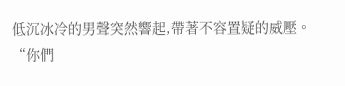低沉冰冷的男聲突然響起,帶著不容置疑的威壓。
“你們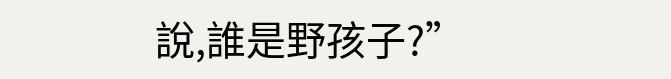說,誰是野孩子?”